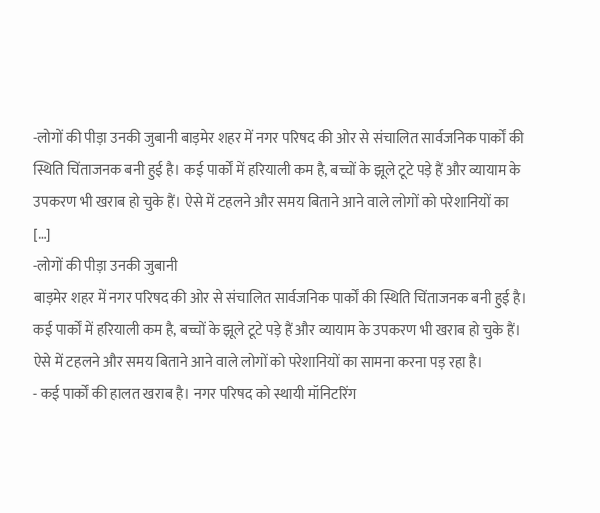-लोगों की पीड़ा उनकी जुबानी बाड़मेर शहर में नगर परिषद की ओर से संचालित सार्वजनिक पार्कों की स्थिति चिंताजनक बनी हुई है। कई पार्कों में हरियाली कम है, बच्चों के झूले टूटे पड़े हैं और व्यायाम के उपकरण भी खराब हो चुके हैं। ऐसे में टहलने और समय बिताने आने वाले लोगों को परेशानियों का […]
-लोगों की पीड़ा उनकी जुबानी
बाड़मेर शहर में नगर परिषद की ओर से संचालित सार्वजनिक पार्कों की स्थिति चिंताजनक बनी हुई है। कई पार्कों में हरियाली कम है, बच्चों के झूले टूटे पड़े हैं और व्यायाम के उपकरण भी खराब हो चुके हैं। ऐसे में टहलने और समय बिताने आने वाले लोगों को परेशानियों का सामना करना पड़ रहा है।
- कई पार्कों की हालत खराब है। नगर परिषद को स्थायी मॉनिटरिंग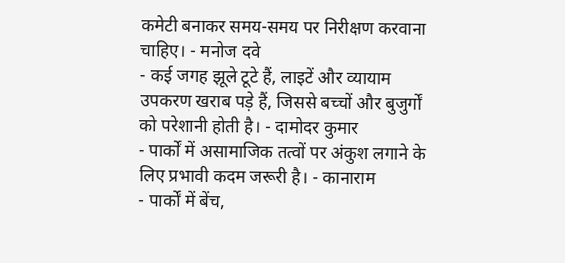कमेटी बनाकर समय-समय पर निरीक्षण करवाना चाहिए। - मनोज दवे
- कई जगह झूले टूटे हैं, लाइटें और व्यायाम उपकरण खराब पड़े हैं, जिससे बच्चों और बुजुर्गों को परेशानी होती है। - दामोदर कुमार
- पार्कों में असामाजिक तत्वों पर अंकुश लगाने के लिए प्रभावी कदम जरूरी है। - कानाराम
- पार्कों में बेंच,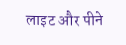लाइट और पीने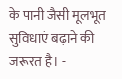के पानी जैसी मूलभूत सुविधाएं बढ़ाने की जरूरत है। -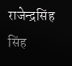राजेन्द्रसिंह सिंह